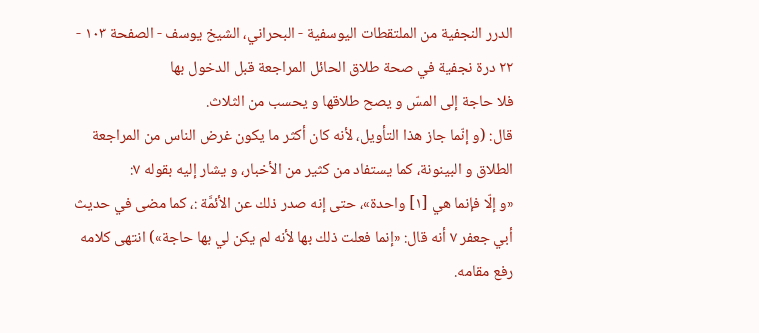الدرر النجفية من الملتقطات اليوسفية - البحراني، الشيخ يوسف - الصفحة ١٠٣ - ٢٢ درة نجفية في صحة طلاق الحائل المراجعة قبل الدخول بها
فلا حاجة إلى المسّ و يصح طلاقها و يحسب من الثلاث.
قال: (و إنّما جاز هذا التأويل، لأنه كان أكثر ما يكون غرض الناس من المراجعة الطلاق و البينونة، كما يستفاد من كثير من الأخبار، و يشار إليه بقوله ٧:
«و إلّا فإنما هي [١] واحدة»، حتى إنه صدر ذلك عن الأئمَّة :، كما مضى في حديث أبي جعفر ٧ أنه قال: «إنما فعلت ذلك بها لأنه لم يكن لي بها حاجة») انتهى كلامه رفع مقامه.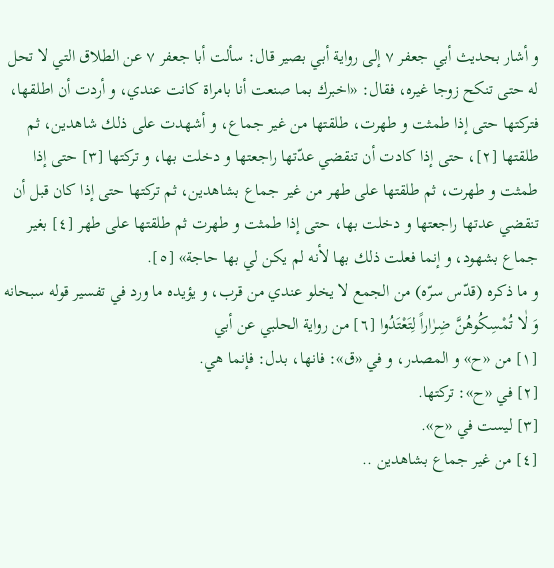و أشار بحديث أبي جعفر ٧ إلى رواية أبي بصير قال: سألت أبا جعفر ٧ عن الطلاق التي لا تحل له حتى تنكح زوجا غيره، فقال: «اخبرك بما صنعت أنا بامراة كانت عندي، و أردت أن اطلقها، فتركتها حتى إذا طمثت و طهرت، طلقتها من غير جماع، و أشهدت على ذلك شاهدين، ثم طلقتها [٢]، حتى إذا كادت أن تنقضي عدّتها راجعتها و دخلت بها، و تركتها [٣] حتى إذا طمثت و طهرت، ثم طلقتها على طهر من غير جماع بشاهدين، ثم تركتها حتى إذا كان قبل أن تنقضي عدتها راجعتها و دخلت بها، حتى إذا طمثت و طهرت ثم طلقتها على طهر [٤] بغير جماع بشهود، و إنما فعلت ذلك بها لأنه لم يكن لي بها حاجة» [٥].
و ما ذكره (قدّس سرّه) من الجمع لا يخلو عندي من قرب، و يؤيده ما ورد في تفسير قوله سبحانه وَ لٰا تُمْسِكُوهُنَّ ضِرٰاراً لِتَعْتَدُوا [٦] من رواية الحلبي عن أبي
[١] من «ح» و المصدر، و في «ق»: فانها، بدل: فإنما هي.
[٢] في «ح»: تركتها.
[٣] ليست في «ح».
[٤] من غير جماع بشاهدين ..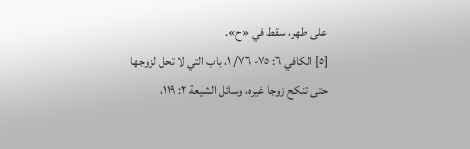على طهر، سقط في «ح».
[٥] الكافي ٦: ٧٥- ٧٦/ ١، باب التي لا تحل لزوجها حتى تنكح زوجا غيره، وسائل الشيعة ٢: ١١٩،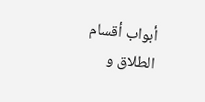أبواب أقسام الطلاق و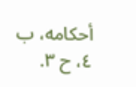أحكامه، ب ٤، ح ٣.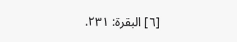[٦] البقرة: ٢٣١.